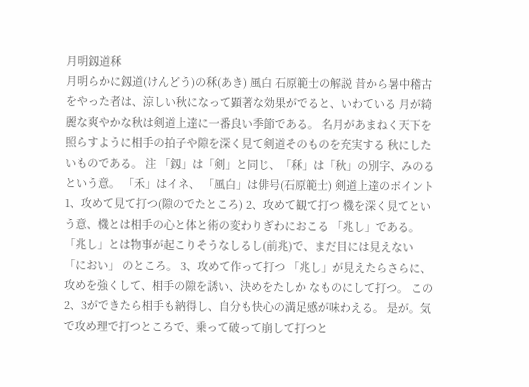月明釼道秝
月明らかに釼道(けんどう)の秝(あき) 風白 石原範士の解説 昔から暑中稽古をやった者は、涼しい秋になって顕著な効果がでると、いわている 月が綺麗な爽やかな秋は剣道上達に一番良い季節である。 名月があまねく天下を照らすように相手の拍子や隙を深く見て剣道そのものを充実する 秋にしたいものである。 注 「釼」は「剣」と同じ、「秝」は「秋」の別字、みのるという意。 「禾」はイネ、 「風白」は俳号(石原範士) 剣道上達のポイント 1、攻めて見て打つ(隙のでたところ) 2、攻めて観て打つ 機を深く見てという意、機とは相手の心と体と術の変わりぎわにおこる 「兆し」である。 「兆し」とは物事が起こりそうなしるし(前兆)で、まだ目には見えない「におい」 のところ。 3、攻めて作って打つ 「兆し」が見えたらさらに、攻めを強くして、相手の隙を誘い、決めをたしか なものにして打つ。 この2、3ができたら相手も納得し、自分も快心の満足感が味わえる。 是が。気で攻め理で打つところで、乗って破って崩して打つと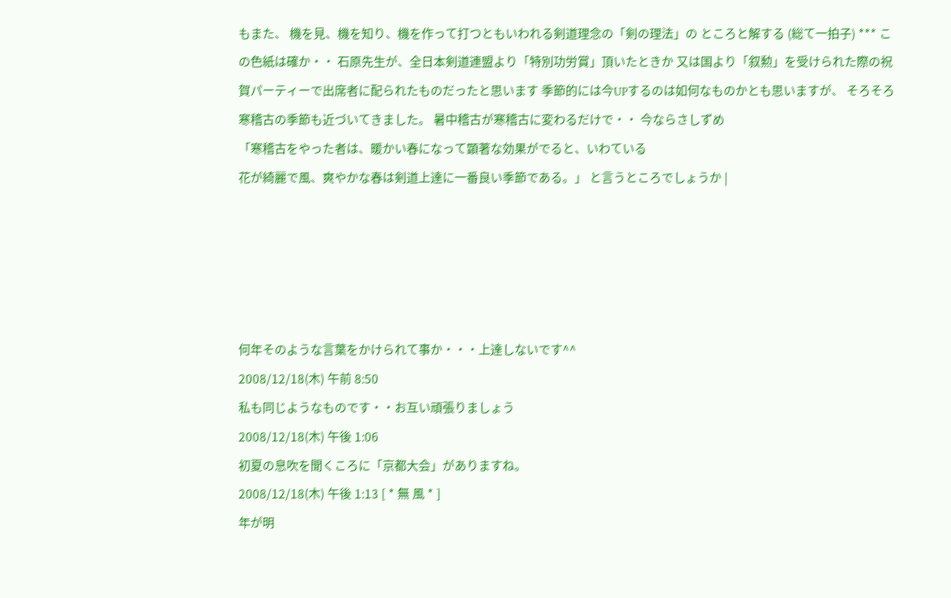もまた、 機を見、機を知り、機を作って打つともいわれる剣道理念の「剣の理法」の ところと解する (総て一拍子) *** この色紙は確か・・ 石原先生が、全日本剣道連盟より「特別功労賞」頂いたときか 又は国より「叙勲」を受けられた際の祝賀パーティーで出席者に配られたものだったと思います 季節的には今UPするのは如何なものかとも思いますが、 そろそろ寒稽古の季節も近づいてきました。 暑中稽古が寒稽古に変わるだけで・・ 今ならさしずめ
「寒稽古をやった者は、暖かい春になって顕著な効果がでると、いわている
花が綺麗で風、爽やかな春は剣道上達に一番良い季節である。」 と言うところでしょうか |





何年そのような言葉をかけられて事か・・・上達しないです^^
2008/12/18(木) 午前 8:50
私も同じようなものです・・お互い頑張りましょう
2008/12/18(木) 午後 1:06
初夏の息吹を聞くころに「京都大会」がありますね。
2008/12/18(木) 午後 1:13 [ * 無 風 * ]
年が明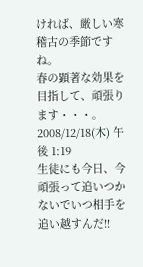ければ、厳しい寒稽古の季節ですね。
春の顕著な効果を目指して、頑張ります・・・。
2008/12/18(木) 午後 1:19
生徒にも今日、今頑張って追いつかないでいつ相手を追い越すんだ!!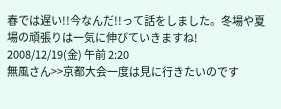春では遅い!!今なんだ!!って話をしました。冬場や夏場の頑張りは一気に伸びていきますね!
2008/12/19(金) 午前 2:20
無風さん>>京都大会一度は見に行きたいのです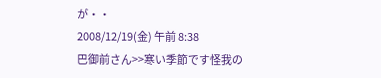が・・
2008/12/19(金) 午前 8:38
巴御前さん>>寒い季節です怪我の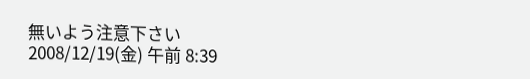無いよう注意下さい
2008/12/19(金) 午前 8:39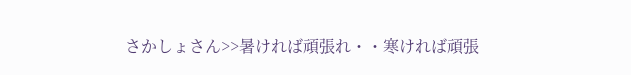さかしょさん>>暑ければ頑張れ・・寒ければ頑張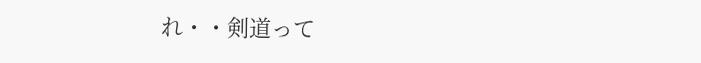れ・・剣道って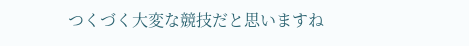つくづく大変な競技だと思いますね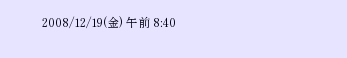2008/12/19(金) 午前 8:40